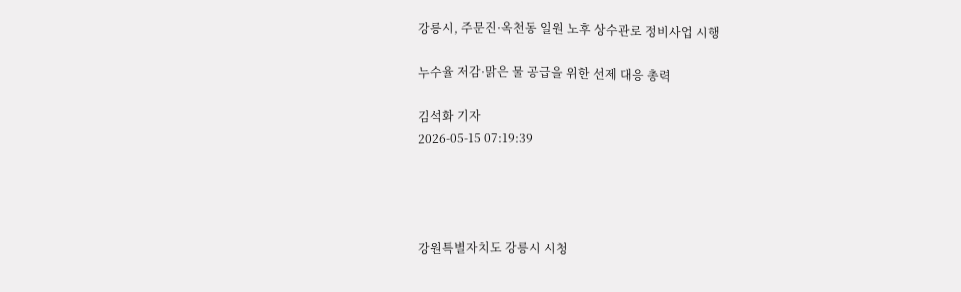강릉시, 주문진·옥천동 일원 노후 상수관로 정비사업 시행

누수율 저감·맑은 물 공급을 위한 선제 대응 총력

김석화 기자
2026-05-15 07:19:39




강원특별자치도 강릉시 시청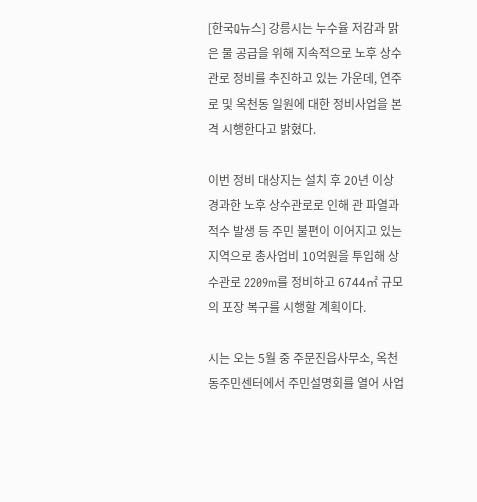[한국Q뉴스] 강릉시는 누수율 저감과 맑은 물 공급을 위해 지속적으로 노후 상수관로 정비를 추진하고 있는 가운데, 연주로 및 옥천동 일원에 대한 정비사업을 본격 시행한다고 밝혔다.

이번 정비 대상지는 설치 후 20년 이상 경과한 노후 상수관로로 인해 관 파열과 적수 발생 등 주민 불편이 이어지고 있는 지역으로 총사업비 10억원을 투입해 상수관로 2209m를 정비하고 6744㎡ 규모의 포장 복구를 시행할 계획이다.

시는 오는 5월 중 주문진읍사무소, 옥천동주민센터에서 주민설명회를 열어 사업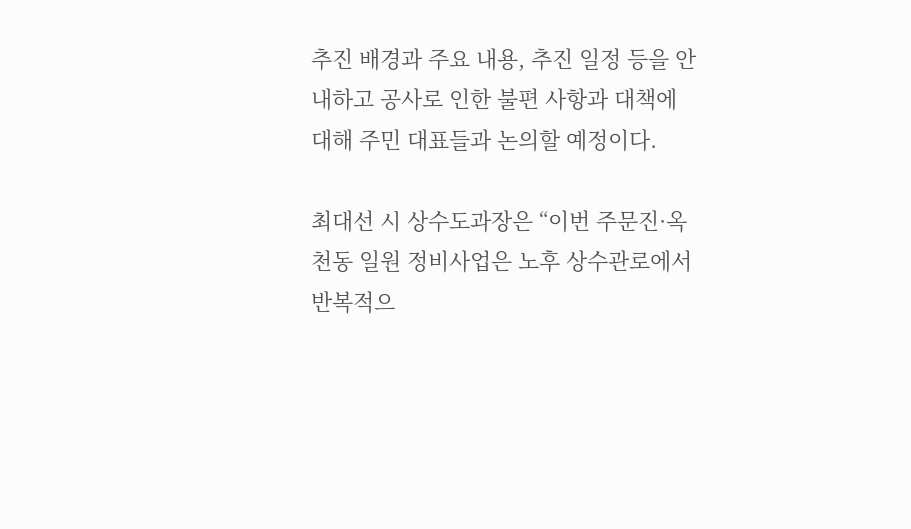추진 배경과 주요 내용, 추진 일정 등을 안내하고 공사로 인한 불편 사항과 대책에 대해 주민 대표들과 논의할 예정이다.

최대선 시 상수도과장은 “이번 주문진·옥천동 일원 정비사업은 노후 상수관로에서 반복적으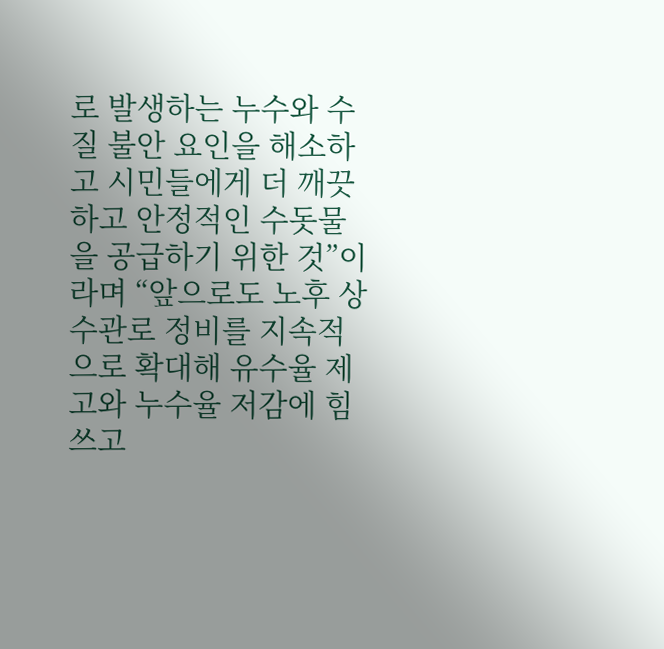로 발생하는 누수와 수질 불안 요인을 해소하고 시민들에게 더 깨끗하고 안정적인 수돗물을 공급하기 위한 것”이라며 “앞으로도 노후 상수관로 정비를 지속적으로 확대해 유수율 제고와 누수율 저감에 힘쓰고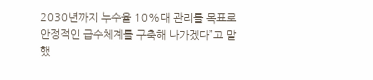2030년까지 누수율 10%대 관리를 목표로 안정적인 급수체계를 구축해 나가겠다”고 말했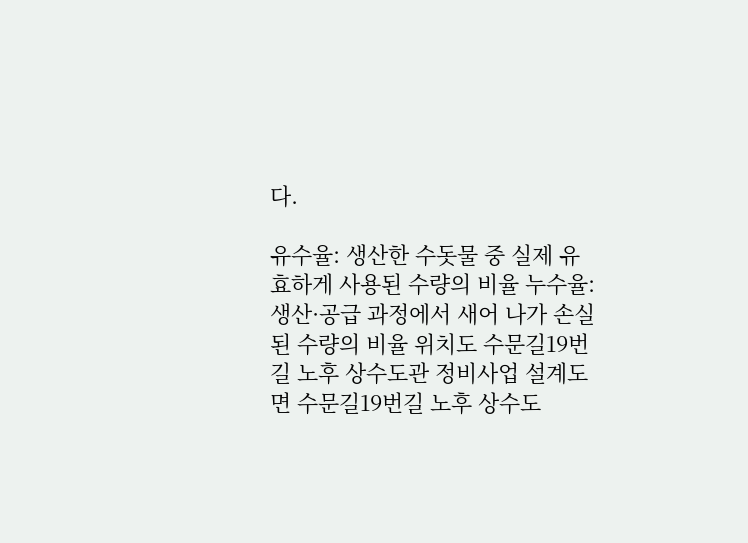다.

유수율: 생산한 수돗물 중 실제 유효하게 사용된 수량의 비율 누수율: 생산·공급 과정에서 새어 나가 손실된 수량의 비율 위치도 수문길19번길 노후 상수도관 정비사업 설계도면 수문길19번길 노후 상수도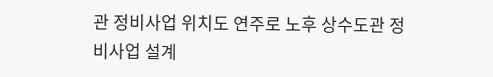관 정비사업 위치도 연주로 노후 상수도관 정비사업 설계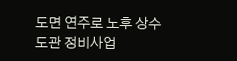도면 연주로 노후 상수도관 정비사업